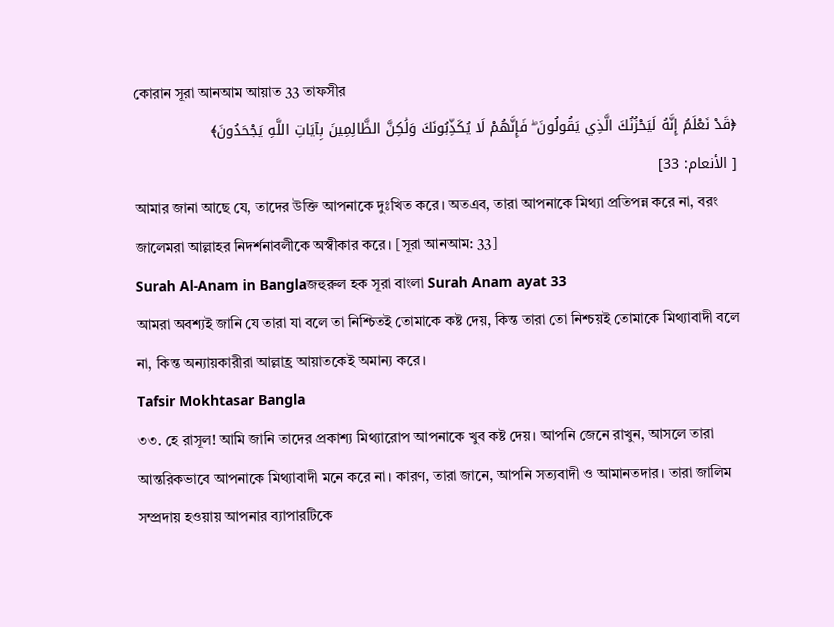কোরান সূরা আনআম আয়াত 33 তাফসীর
﴿قَدْ نَعْلَمُ إِنَّهُ لَيَحْزُنُكَ الَّذِي يَقُولُونَ ۖ فَإِنَّهُمْ لَا يُكَذِّبُونَكَ وَلَٰكِنَّ الظَّالِمِينَ بِآيَاتِ اللَّهِ يَجْحَدُونَ﴾
[ الأنعام: 33]
আমার জানা আছে যে, তাদের উক্তি আপনাকে দুঃখিত করে। অতএব, তারা আপনাকে মিথ্যা প্রতিপন্ন করে না, বরং জালেমরা আল্লাহর নিদর্শনাবলীকে অস্বীকার করে। [সূরা আনআম: 33]
Surah Al-Anam in Banglaজহুরুল হক সূরা বাংলা Surah Anam ayat 33
আমরা অবশ্যই জানি যে তারা যা বলে তা নিশ্চিতই তোমাকে কষ্ট দেয়, কিন্ত তারা তো নিশ্চয়ই তোমাকে মিথ্যাবাদী বলে না, কিন্ত অন্যায়কারীরা আল্লাহ্র আয়াতকেই অমান্য করে।
Tafsir Mokhtasar Bangla
৩৩. হে রাসূল! আমি জানি তাদের প্রকাশ্য মিথ্যারোপ আপনাকে খুব কষ্ট দেয়। আপনি জেনে রাখুন, আসলে তারা আন্তরিকভাবে আপনাকে মিথ্যাবাদী মনে করে না। কারণ, তারা জানে, আপনি সত্যবাদী ও আমানতদার। তারা জালিম সম্প্রদায় হওয়ায় আপনার ব্যাপারটিকে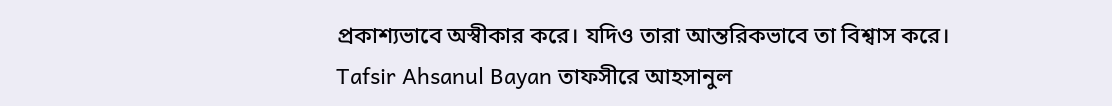প্রকাশ্যভাবে অস্বীকার করে। যদিও তারা আন্তরিকভাবে তা বিশ্বাস করে।
Tafsir Ahsanul Bayan তাফসীরে আহসানুল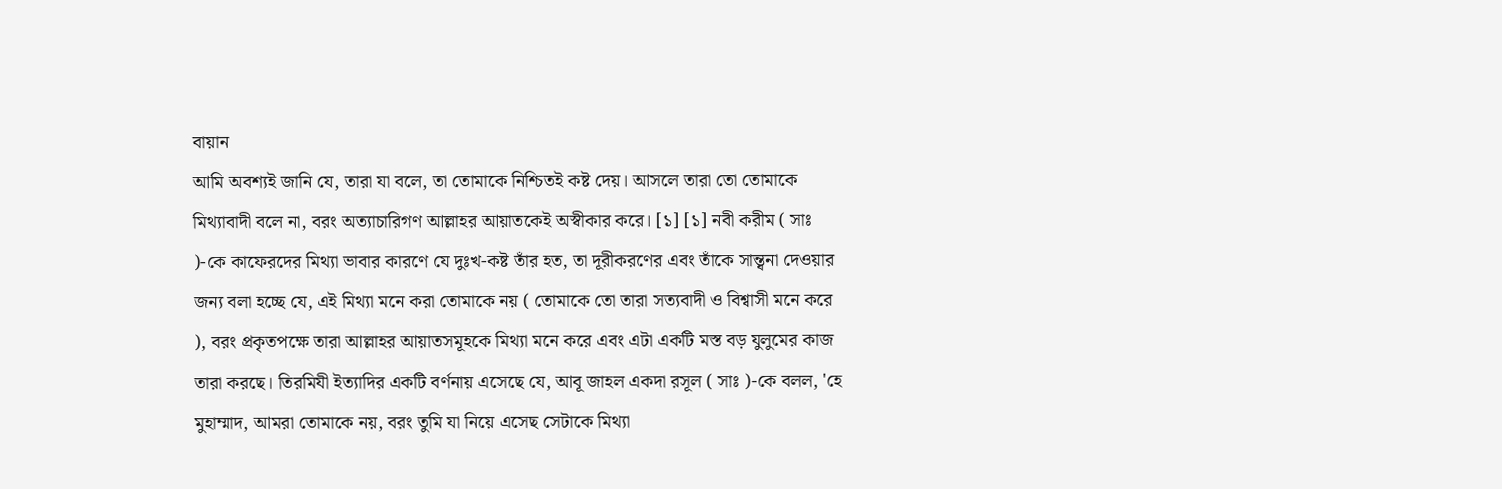বায়ান
আমি অবশ্যই জানি যে, তারা যা বলে, তা তোমাকে নিশ্চিতই কষ্ট দেয়। আসলে তারা তো তোমাকে মিথ্যাবাদী বলে না, বরং অত্যাচারিগণ আল্লাহর আয়াতকেই অস্বীকার করে। [১] [১] নবী করীম ( সাঃ )-কে কাফেরদের মিথ্যা ভাবার কারণে যে দুঃখ-কষ্ট তাঁর হত, তা দূরীকরণের এবং তাঁকে সান্ত্বনা দেওয়ার জন্য বলা হচ্ছে যে, এই মিথ্যা মনে করা তোমাকে নয় ( তোমাকে তো তারা সত্যবাদী ও বিশ্বাসী মনে করে ), বরং প্রকৃতপক্ষে তারা আল্লাহর আয়াতসমূহকে মিথ্যা মনে করে এবং এটা একটি মস্ত বড় যুলুমের কাজ তারা করছে। তিরমিযী ইত্যাদির একটি বর্ণনায় এসেছে যে, আবূ জাহল একদা রসূল ( সাঃ )-কে বলল, 'হে মুহাম্মাদ, আমরা তোমাকে নয়, বরং তুমি যা নিয়ে এসেছ সেটাকে মিথ্যা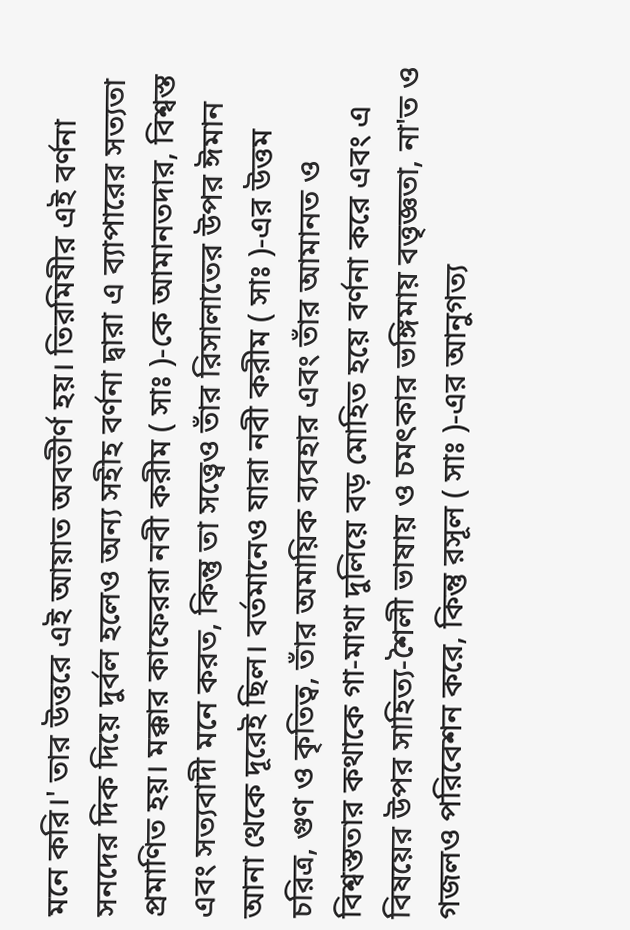মনে করি।' তার উত্তরে এই আয়াত অবতীর্ণ হয়। তিরমিযীর এই বর্ণনা সনদের দিক দিয়ে দুর্বল হলেও অন্য সহীহ বর্ণনা দ্বারা এ ব্যাপারের সত্যতা প্রমাণিত হয়। মক্কার কাফেররা নবী করীম ( সাঃ )-কে আমানতদার, বিশ্বস্ত এবং সত্যবাদী মনে করত, কিন্তু তা সত্ত্বেও তাঁর রিসালাতের উপর ঈমান আনা থেকে দূরেই ছিল। বর্তমানেও যারা নবী করীম ( সাঃ )-এর উত্তম চরিত্র, গুণ ও কৃতিত্ব, তাঁর অমায়িক ব্যবহার এবং তাঁর আমানত ও বিশ্বস্ততার কথাকে গা-মাথা দুলিয়ে বড় মোহিত হয়ে বর্ণনা করে এবং এ বিষয়ের উপর সাহিত্য-শৈলী ভাষায় ও চমৎকার ভঙ্গিমায় বত্তৃজ্ঞতা, না'ত ও গজলও পরিবেশন করে, কিন্তু রসূল ( সাঃ )-এর আনুগত্য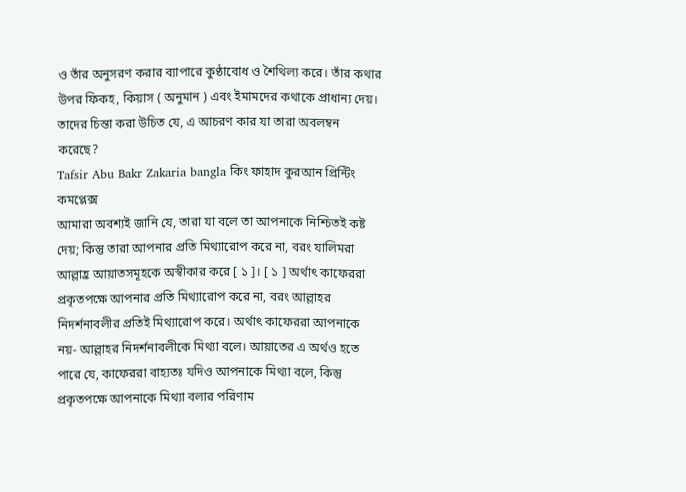ও তাঁর অনুসরণ করার ব্যাপারে কুণ্ঠাবোধ ও শৈথিল্য করে। তাঁর কথার উপর ফিকহ, কিয়াস ( অনুমান ) এবং ইমামদের কথাকে প্রাধান্য দেয়। তাদের চিন্তা করা উচিত যে, এ আচরণ কার যা তারা অবলম্বন করেছে?
Tafsir Abu Bakr Zakaria bangla কিং ফাহাদ কুরআন প্রিন্টিং কমপ্লেক্স
আমারা অবশ্যই জানি যে, তারা যা বলে তা আপনাকে নিশ্চিতই কষ্ট দেয়; কিন্তু তারা আপনার প্রতি মিথ্যারোপ করে না, বরং যালিমরা আল্লাহ্র আয়াতসমূহকে অস্বীকার করে [ ১ ]। [ ১ ] অর্থাৎ কাফেররা প্রকৃতপক্ষে আপনার প্রতি মিথ্যারোপ করে না, বরং আল্লাহর নিদর্শনাবলীর প্রতিই মিথ্যারোপ করে। অর্থাৎ কাফেররা আপনাকে নয়- আল্লাহর নিদর্শনাবলীকে মিথ্যা বলে। আয়াতের এ অর্থও হতে পারে যে, কাফেররা বাহ্যতঃ যদিও আপনাকে মিথ্যা বলে, কিন্তু প্রকৃতপক্ষে আপনাকে মিথ্যা বলার পরিণাম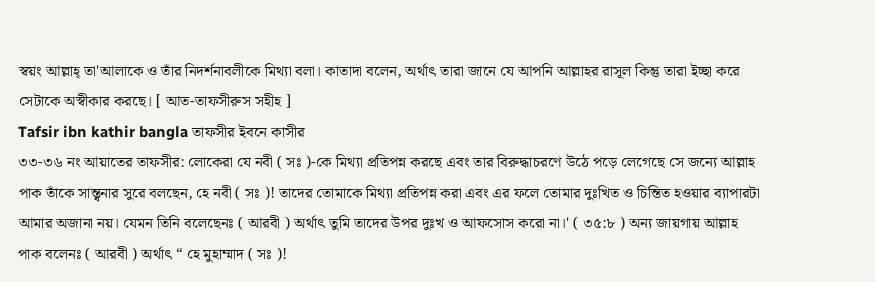স্বয়ং আল্লাহ্ তা'আলাকে ও তাঁর নিদর্শনাবলীকে মিথ্যা বলা। কাতাদা বলেন, অর্থাৎ তারা জানে যে আপনি আল্লাহর রাসূল কিন্তু তারা ইচ্ছা করে সেটাকে অস্বীকার করছে। [ আত-তাফসীরুস সহীহ ]
Tafsir ibn kathir bangla তাফসীর ইবনে কাসীর
৩৩-৩৬ নং আয়াতের তাফসীর: লোকেরা যে নবী ( সঃ )-কে মিথ্যা প্রতিপন্ন করছে এবং তার বিরুদ্ধাচরণে উঠে পড়ে লেগেছে সে জন্যে আল্লাহ পাক তাঁকে সান্ত্বনার সুরে বলছেন, হে নবী ( সঃ )! তাদের তোমাকে মিথ্যা প্রতিপন্ন করা এবং এর ফলে তোমার দুঃখিত ও চিন্তিত হওয়ার ব্যাপারটা আমার অজানা নয়। যেমন তিনি বলেছেনঃ ( আরবী ) অর্থাৎ তুমি তাদের উপর দুঃখ ও আফসোস করো না।' ( ৩৫:৮ ) অন্য জায়গায় আল্লাহ পাক বলেনঃ ( আরবী ) অর্থাৎ “ হে মুহাম্মাদ ( সঃ )!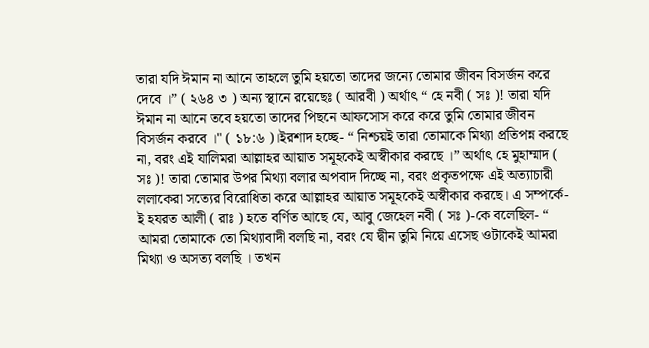তারা যদি ঈমান না আনে তাহলে তুমি হয়তো তাদের জন্যে তোমার জীবন বিসর্জন করে দেবে ।” ( ২৬৪ ৩ ) অন্য স্থানে রয়েছেঃ ( আরবী ) অর্থাৎ “ হে নবী ( সঃ )! তারা যদি ঈমান না আনে তবে হয়তো তাদের পিছনে আফসোস করে করে তুমি তোমার জীবন বিসর্জন করবে ।" ( ১৮:৬ )।ইরশাদ হচ্ছে- “ নিশ্চয়ই তারা তোমাকে মিথ্যা প্রতিপন্ন করছে না, বরং এই যালিমরা আল্লাহর আয়াত সমূহকেই অস্বীকার করছে ।” অর্থাৎ হে মুহাম্মাদ ( সঃ )! তারা তোমার উপর মিথ্যা বলার অপবাদ দিচ্ছে না, বরং প্রকৃতপক্ষে এই অত্যাচারী ললাকেরা সত্যের বিরোধিতা করে আল্লাহর আয়াত সমূহকেই অস্বীকার করছে। এ সম্পর্কে-ই হযরত আলী ( রাঃ ) হতে বর্ণিত আছে যে, আবু জেহেল নবী ( সঃ )-কে বলেছিল- “ আমরা তোমাকে তো মিথ্যাবাদী বলছি না, বরং যে দ্বীন তুমি নিয়ে এসেছ ওটাকেই আমরা মিথ্যা ও অসত্য বলছি । তখন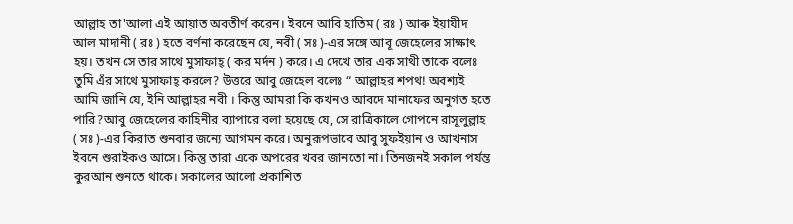আল্লাহ তা'আলা এই আয়াত অবতীর্ণ করেন। ইবনে আবি হাতিম ( রঃ ) আৰু ইয়াযীদ আল মাদানী ( রঃ ) হতে বর্ণনা করেছেন যে, নবী ( সঃ )-এর সঙ্গে আবূ জেহেলের সাক্ষাৎ হয়। তখন সে তার সাথে মুসাফাহ্ ( কর মর্দন ) করে। এ দেখে তার এক সাথী তাকে বলেঃ তুমি এঁর সাথে মুসাফাহ্ করলে? উত্তরে আবু জেহেল বলেঃ “ আল্লাহর শপথ! অবশ্যই আমি জানি যে, ইনি আল্লাহর নবী । কিন্তু আমরা কি কখনও আবদে মানাফের অনুগত হতে পারি?আবু জেহেলের কাহিনীর ব্যাপারে বলা হয়েছে যে, সে রাত্রিকালে গোপনে রাসূলুল্লাহ ( সঃ )-এর কিরাত শুনবার জন্যে আগমন করে। অনুরূপভাবে আবু সুফইয়ান ও আখনাস ইবনে শুরাইকও আসে। কিন্তু তারা একে অপরের খবর জানতো না। তিনজনই সকাল পর্যন্ত কুরআন শুনতে থাকে। সকালের আলো প্রকাশিত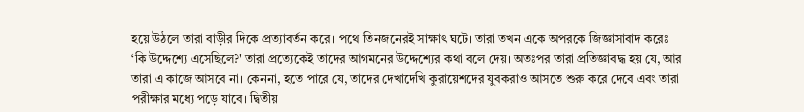হয়ে উঠলে তারা বাড়ীর দিকে প্রত্যাবর্তন করে। পথে তিনজনেরই সাক্ষাৎ ঘটে। তারা তখন একে অপরকে জিজ্ঞাসাবাদ করেঃ ‘কি উদ্দেশ্যে এসেছিলে?' তারা প্রত্যেকেই তাদের আগমনের উদ্দেশ্যের কথা বলে দেয়। অতঃপর তারা প্রতিজ্ঞাবদ্ধ হয় যে, আর তারা এ কাজে আসবে না। কেননা, হতে পারে যে, তাদের দেখাদেখি কুরায়েশদের যুবকরাও আসতে শুরু করে দেবে এবং তারা পরীক্ষার মধ্যে পড়ে যাবে। দ্বিতীয়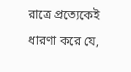রাত্রে প্রত্যেকেই ধারণা করে যে,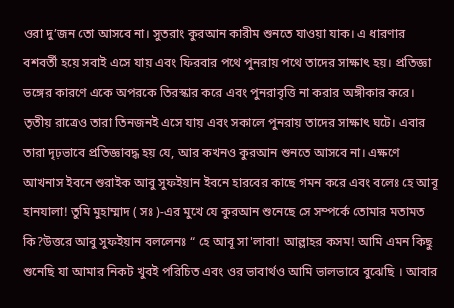ওরা দু’জন তো আসবে না। সুতরাং কুরআন কারীম শুনতে যাওয়া যাক। এ ধারণার বশবর্তী হয়ে সবাই এসে যায় এবং ফিরবার পথে পুনরায় পথে তাদের সাক্ষাৎ হয়। প্রতিজ্ঞা ভঙ্গের কারণে একে অপরকে তিরস্কার করে এবং পুনরাবৃত্তি না করার অঙ্গীকার করে। তৃতীয় রাত্রেও তারা তিনজনই এসে যায় এবং সকালে পুনরায় তাদের সাক্ষাৎ ঘটে। এবার তারা দৃঢ়ভাবে প্রতিজ্ঞাবদ্ধ হয় যে, আর কখনও কুরআন শুনতে আসবে না। এক্ষণে আখনাস ইবনে শুরাইক আবু সুফইয়ান ইবনে হারবের কাছে গমন করে এবং বলেঃ হে আবূ হানযালা! তুমি মুহাম্মাদ ( সঃ )-এর মুখে যে কুরআন শুনেছে সে সম্পর্কে তোমার মতামত কি?উত্তরে আবু সুফইয়ান বললেনঃ “ হে আবূ সা'লাবা! আল্লাহর কসম! আমি এমন কিছু শুনেছি যা আমার নিকট খুবই পরিচিত এবং ওর ভাবার্থও আমি ভালভাবে বুঝেছি । আবার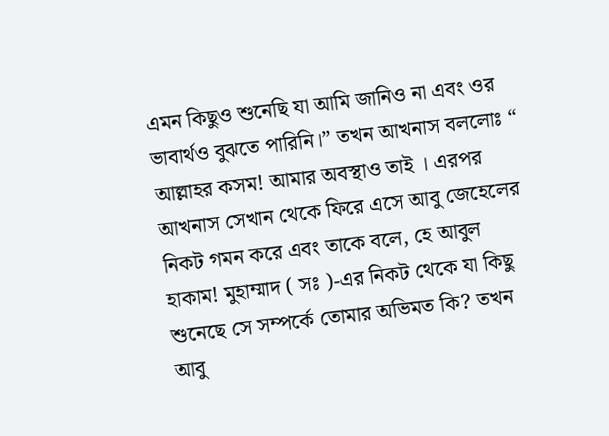এমন কিছুও শুনেছি যা আমি জানিও না এবং ওর ভাবার্থও বুঝতে পারিনি।” তখন আখনাস বললোঃ “ আল্লাহর কসম! আমার অবস্থাও তাই । এরপর আখনাস সেখান থেকে ফিরে এসে আবু জেহেলের নিকট গমন করে এবং তাকে বলে, হে আবুল হাকাম! মুহাম্মাদ ( সঃ )-এর নিকট থেকে যা কিছু শুনেছে সে সম্পর্কে তোমার অভিমত কি? তখন আবু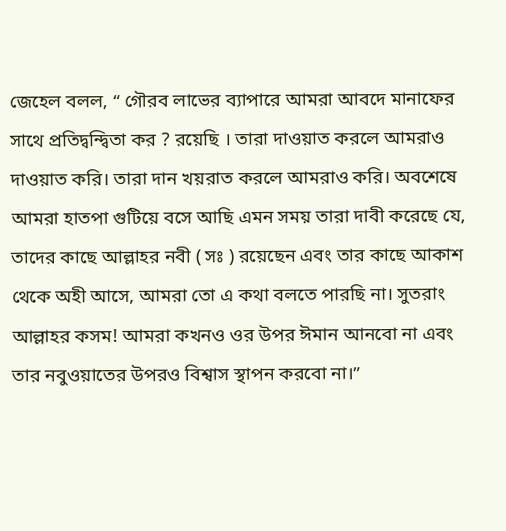জেহেল বলল, “ গৌরব লাভের ব্যাপারে আমরা আবদে মানাফের সাথে প্রতিদ্বন্দ্বিতা কর ? রয়েছি । তারা দাওয়াত করলে আমরাও দাওয়াত করি। তারা দান খয়রাত করলে আমরাও করি। অবশেষে আমরা হাতপা গুটিয়ে বসে আছি এমন সময় তারা দাবী করেছে যে, তাদের কাছে আল্লাহর নবী ( সঃ ) রয়েছেন এবং তার কাছে আকাশ থেকে অহী আসে, আমরা তো এ কথা বলতে পারছি না। সুতরাং আল্লাহর কসম! আমরা কখনও ওর উপর ঈমান আনবো না এবং তার নবুওয়াতের উপরও বিশ্বাস স্থাপন করবো না।”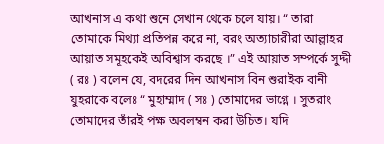আখনাস এ কথা শুনে সেখান থেকে চলে যায়। “ তারা তোমাকে মিথ্যা প্রতিপন্ন করে না, বরং অত্যাচারীরা আল্লাহর আয়াত সমূহকেই অবিশ্বাস করছে ।” এই আয়াত সম্পর্কে সুদ্দী ( রঃ ) বলেন যে, বদরের দিন আখনাস বিন শুরাইক বানী যুহরাকে বলেঃ “ মুহাম্মাদ ( সঃ ) তোমাদের ভাগ্নে । সুতরাং তোমাদের তাঁরই পক্ষ অবলম্বন করা উচিত। যদি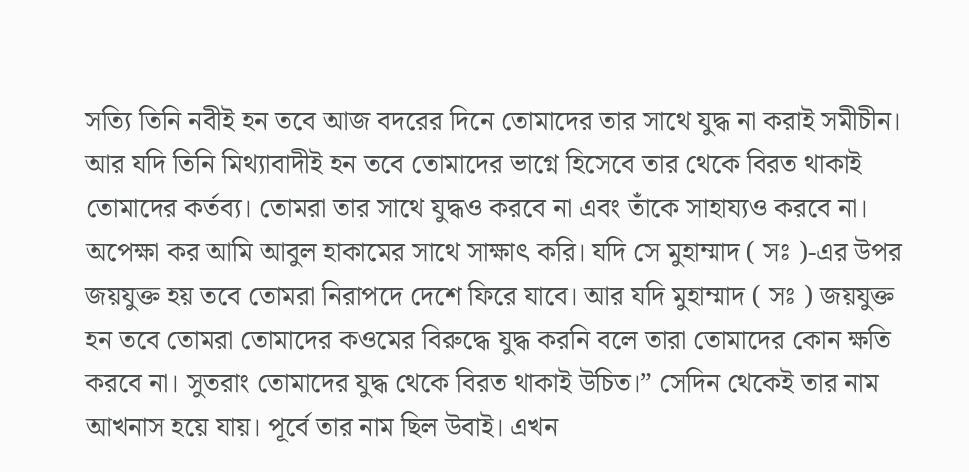সত্যি তিনি নবীই হন তবে আজ বদরের দিনে তোমাদের তার সাথে যুদ্ধ না করাই সমীচীন। আর যদি তিনি মিথ্যাবাদীই হন তবে তোমাদের ভাগ্নে হিসেবে তার থেকে বিরত থাকাই তোমাদের কর্তব্য। তোমরা তার সাথে যুদ্ধও করবে না এবং তাঁকে সাহায্যও করবে না। অপেক্ষা কর আমি আবুল হাকামের সাথে সাক্ষাৎ করি। যদি সে মুহাম্মাদ ( সঃ )-এর উপর জয়যুক্ত হয় তবে তোমরা নিরাপদে দেশে ফিরে যাবে। আর যদি মুহাম্মাদ ( সঃ ) জয়যুক্ত হন তবে তোমরা তোমাদের কওমের বিরুদ্ধে যুদ্ধ করনি বলে তারা তোমাদের কোন ক্ষতি করবে না। সুতরাং তোমাদের যুদ্ধ থেকে বিরত থাকাই উচিত।” সেদিন থেকেই তার নাম আখনাস হয়ে যায়। পূর্বে তার নাম ছিল উবাই। এখন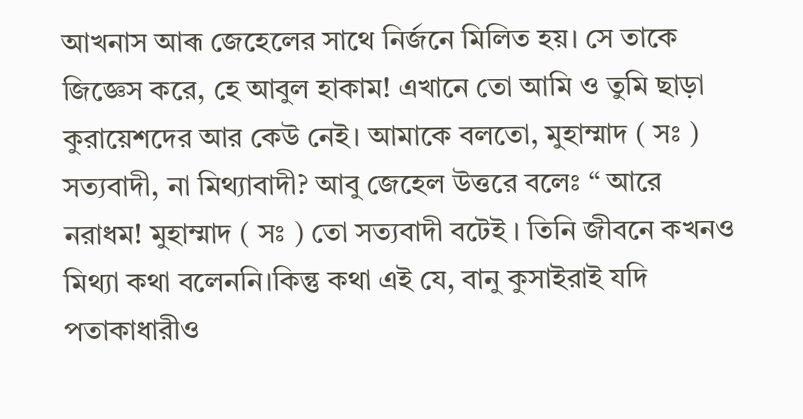আখনাস আৰূ জেহেলের সাথে নির্জনে মিলিত হয়। সে তাকে জিজ্ঞেস করে, হে আবুল হাকাম! এখানে তো আমি ও তুমি ছাড়া কুরায়েশদের আর কেউ নেই। আমাকে বলতো, মুহাম্মাদ ( সঃ ) সত্যবাদী, না মিথ্যাবাদী? আবু জেহেল উত্তরে বলেঃ “ আরে নরাধম! মুহাম্মাদ ( সঃ ) তো সত্যবাদী বটেই । তিনি জীবনে কখনও মিথ্যা কথা বলেননি।কিন্তু কথা এই যে, বানু কুসাইরাই যদি পতাকাধারীও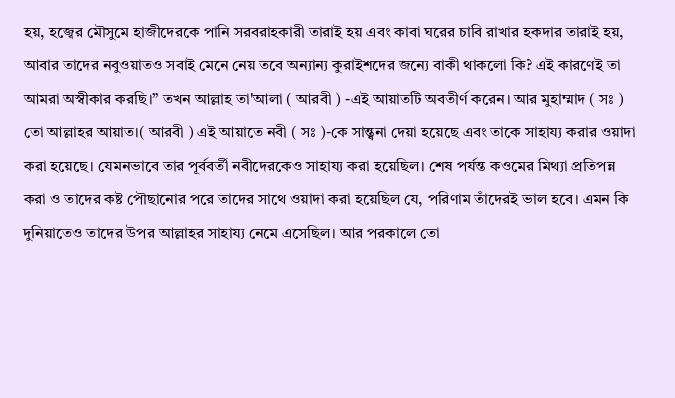হয়, হজ্বের মৌসুমে হাজীদেরকে পানি সরবরাহকারী তারাই হয় এবং কাবা ঘরের চাবি রাখার হকদার তারাই হয়, আবার তাদের নবুওয়াতও সবাই মেনে নেয় তবে অন্যান্য কুরাইশদের জন্যে বাকী থাকলো কি? এই কারণেই তা আমরা অস্বীকার করছি।” তখন আল্লাহ তা'আলা ( আরবী ) -এই আয়াতটি অবতীর্ণ করেন। আর মুহাম্মাদ ( সঃ ) তো আল্লাহর আয়াত।( আরবী ) এই আয়াতে নবী ( সঃ )-কে সান্ত্বনা দেয়া হয়েছে এবং তাকে সাহায্য করার ওয়াদা করা হয়েছে। যেমনভাবে তার পূর্ববর্তী নবীদেরকেও সাহায্য করা হয়েছিল। শেষ পর্যন্ত কওমের মিথ্যা প্রতিপন্ন করা ও তাদের কষ্ট পৌছানোর পরে তাদের সাথে ওয়াদা করা হয়েছিল যে, পরিণাম তাঁদেরই ভাল হবে। এমন কি দুনিয়াতেও তাদের উপর আল্লাহর সাহায্য নেমে এসেছিল। আর পরকালে তো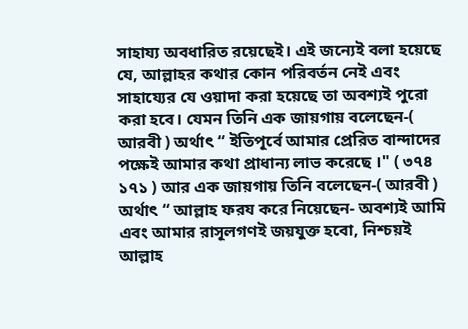সাহায্য অবধারিত রয়েছেই। এই জন্যেই বলা হয়েছে যে, আল্লাহর কথার কোন পরিবর্তন নেই এবং সাহায্যের যে ওয়াদা করা হয়েছে তা অবশ্যই পুরো করা হবে। যেমন তিনি এক জায়গায় বলেছেন-( আরবী ) অর্থাৎ “ ইতিপূর্বে আমার প্রেরিত বান্দাদের পক্ষেই আমার কথা প্রাধান্য লাভ করেছে ।" ( ৩৭৪ ১৭১ ) আর এক জায়গায় তিনি বলেছেন-( আরবী ) অর্থাৎ “ আল্লাহ ফরয করে নিয়েছেন- অবশ্যই আমি এবং আমার রাসূলগণই জয়যুক্ত হবো, নিশ্চয়ই আল্লাহ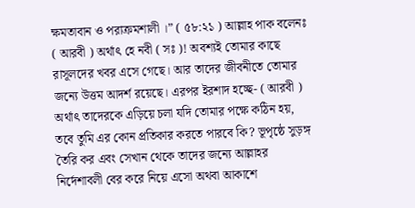ক্ষমতাবান ও পরাক্রমশালী ।” ( ৫৮:২১ ) আল্লাহ পাক বলেনঃ ( আরবী ) অর্থাৎ হে নবী ( সঃ )! অবশ্যই তোমার কাছে রাসূলদের খবর এসে গেছে। আর তাদের জীবনীতে তোমার জন্যে উত্তম আদর্শ রয়েছে। এরপর ইরশাদ হচ্ছে- ( আরবী ) অর্থাৎ তাদেরকে এড়িয়ে চলা যদি তোমার পক্ষে কঠিন হয়, তবে তুমি এর কোন প্রতিকার করতে পারবে কি? ভূপৃষ্ঠে সুড়ঙ্গ তৈরি কর এবং সেখান থেকে তাদের জন্যে আল্লাহর নির্দেশাবলী বের করে নিয়ে এসো অথবা আকাশে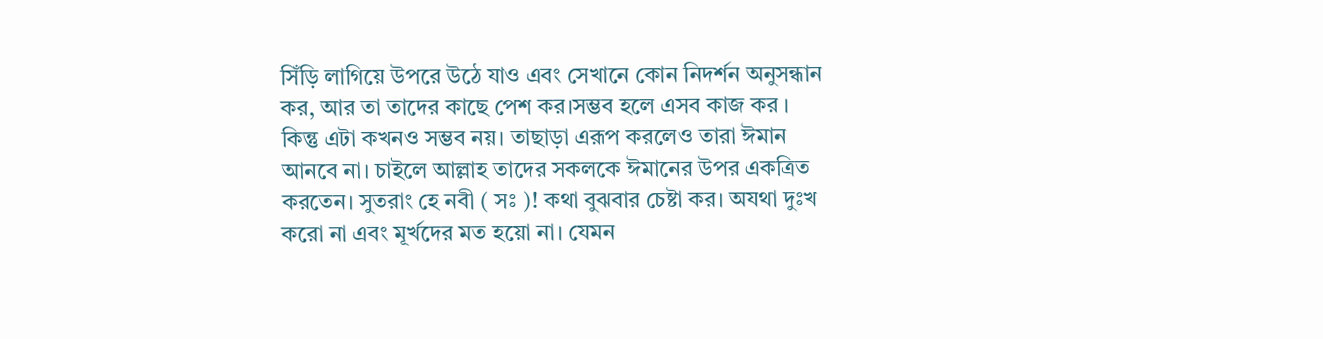সিঁড়ি লাগিয়ে উপরে উঠে যাও এবং সেখানে কোন নিদর্শন অনুসন্ধান কর, আর তা তাদের কাছে পেশ কর।সম্ভব হলে এসব কাজ কর । কিন্তু এটা কখনও সম্ভব নয়। তাছাড়া এরূপ করলেও তারা ঈমান আনবে না। চাইলে আল্লাহ তাদের সকলকে ঈমানের উপর একত্রিত করতেন। সুতরাং হে নবী ( সঃ )! কথা বুঝবার চেষ্টা কর। অযথা দুঃখ করো না এবং মূর্খদের মত হয়ো না। যেমন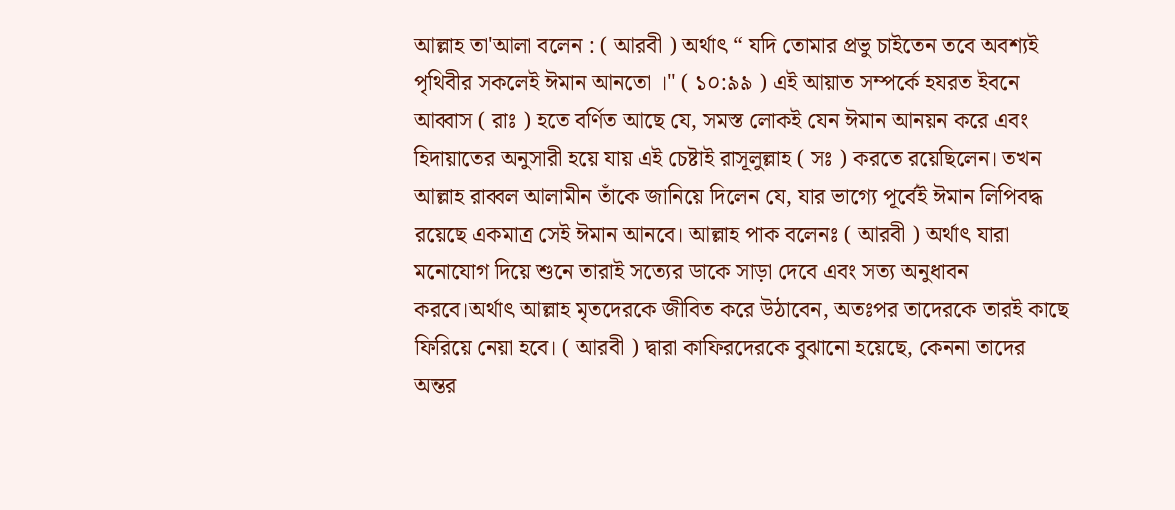আল্লাহ তা'আলা বলেন : ( আরবী ) অর্থাৎ “ যদি তোমার প্রভু চাইতেন তবে অবশ্যই পৃথিবীর সকলেই ঈমান আনতো ।" ( ১০:৯৯ ) এই আয়াত সম্পর্কে হযরত ইবনে আব্বাস ( রাঃ ) হতে বর্ণিত আছে যে, সমস্ত লোকই যেন ঈমান আনয়ন করে এবং হিদায়াতের অনুসারী হয়ে যায় এই চেষ্টাই রাসূলুল্লাহ ( সঃ ) করতে রয়েছিলেন। তখন আল্লাহ রাব্বল আলামীন তাঁকে জানিয়ে দিলেন যে, যার ভাগ্যে পূর্বেই ঈমান লিপিবদ্ধ রয়েছে একমাত্র সেই ঈমান আনবে। আল্লাহ পাক বলেনঃ ( আরবী ) অর্থাৎ যারা মনোযোগ দিয়ে শুনে তারাই সত্যের ডাকে সাড়া দেবে এবং সত্য অনুধাবন করবে।অর্থাৎ আল্লাহ মৃতদেরকে জীবিত করে উঠাবেন, অতঃপর তাদেরকে তারই কাছে ফিরিয়ে নেয়া হবে। ( আরবী ) দ্বারা কাফিরদেরকে বুঝানো হয়েছে, কেননা তাদের অন্তর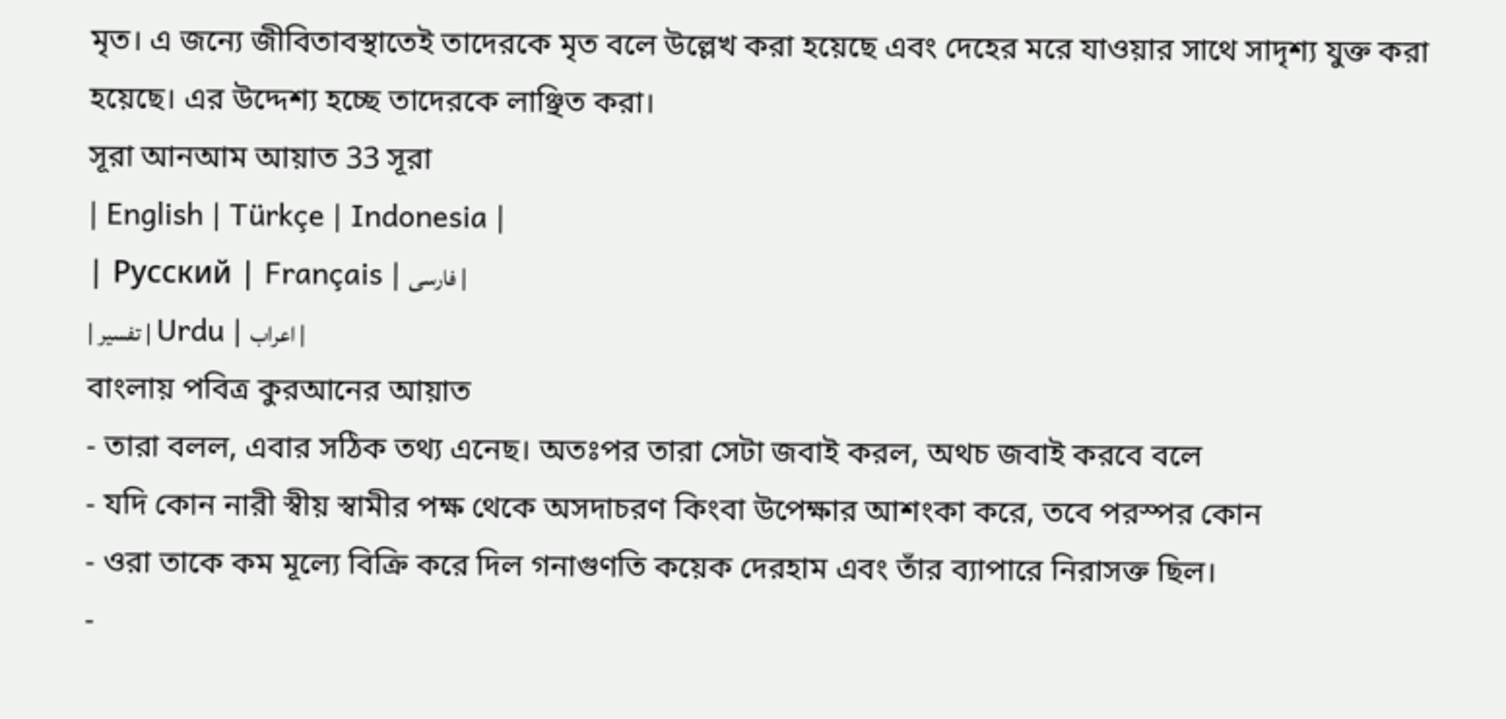মৃত। এ জন্যে জীবিতাবস্থাতেই তাদেরকে মৃত বলে উল্লেখ করা হয়েছে এবং দেহের মরে যাওয়ার সাথে সাদৃশ্য যুক্ত করা হয়েছে। এর উদ্দেশ্য হচ্ছে তাদেরকে লাঞ্ছিত করা।
সূরা আনআম আয়াত 33 সূরা
| English | Türkçe | Indonesia |
| Русский | Français | فارسی |
| تفسير | Urdu | اعراب |
বাংলায় পবিত্র কুরআনের আয়াত
- তারা বলল, এবার সঠিক তথ্য এনেছ। অতঃপর তারা সেটা জবাই করল, অথচ জবাই করবে বলে
- যদি কোন নারী স্বীয় স্বামীর পক্ষ থেকে অসদাচরণ কিংবা উপেক্ষার আশংকা করে, তবে পরস্পর কোন
- ওরা তাকে কম মূল্যে বিক্রি করে দিল গনাগুণতি কয়েক দেরহাম এবং তাঁর ব্যাপারে নিরাসক্ত ছিল।
-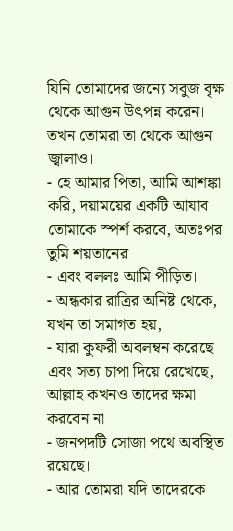যিনি তোমাদের জন্যে সবুজ বৃক্ষ থেকে আগুন উৎপন্ন করেন। তখন তোমরা তা থেকে আগুন জ্বালাও।
- হে আমার পিতা, আমি আশঙ্কা করি, দয়াময়ের একটি আযাব তোমাকে স্পর্শ করবে, অতঃপর তুমি শয়তানের
- এবং বললঃ আমি পীড়িত।
- অন্ধকার রাত্রির অনিষ্ট থেকে, যখন তা সমাগত হয়,
- যারা কুফরী অবলম্বন করেছে এবং সত্য চাপা দিয়ে রেখেছে, আল্লাহ কখনও তাদের ক্ষমা করবেন না
- জনপদটি সোজা পথে অবস্থিত রয়েছে।
- আর তোমরা যদি তাদেরকে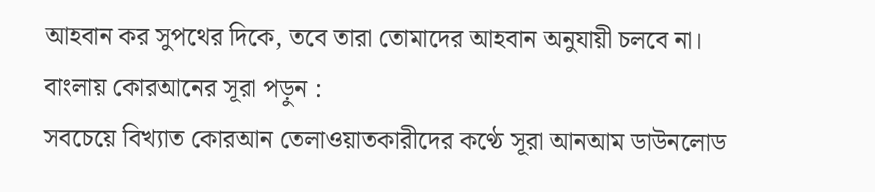আহবান কর সুপথের দিকে, তবে তারা তোমাদের আহবান অনুযায়ী চলবে না।
বাংলায় কোরআনের সূরা পড়ুন :
সবচেয়ে বিখ্যাত কোরআন তেলাওয়াতকারীদের কণ্ঠে সূরা আনআম ডাউনলোড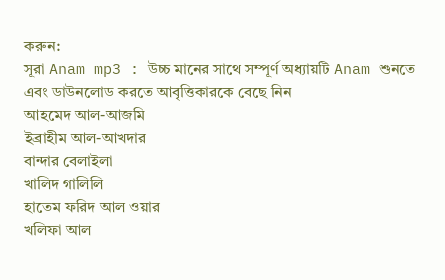করুন:
সূরা Anam mp3 : উচ্চ মানের সাথে সম্পূর্ণ অধ্যায়টি Anam শুনতে এবং ডাউনলোড করতে আবৃত্তিকারকে বেছে নিন
আহমেদ আল-আজমি
ইব্রাহীম আল-আখদার
বান্দার বেলাইলা
খালিদ গালিলি
হাতেম ফরিদ আল ওয়ার
খলিফা আল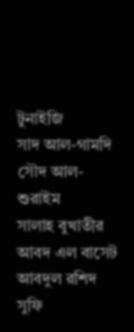টুনাইজি
সাদ আল-গামদি
সৌদ আল-শুরাইম
সালাহ বুখাতীর
আবদ এল বাসেট
আবদুল রশিদ সুফি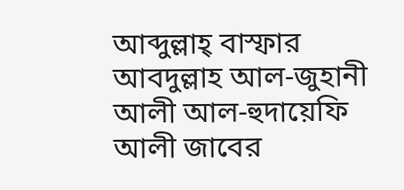আব্দুল্লাহ্ বাস্ফার
আবদুল্লাহ আল-জুহানী
আলী আল-হুদায়েফি
আলী জাবের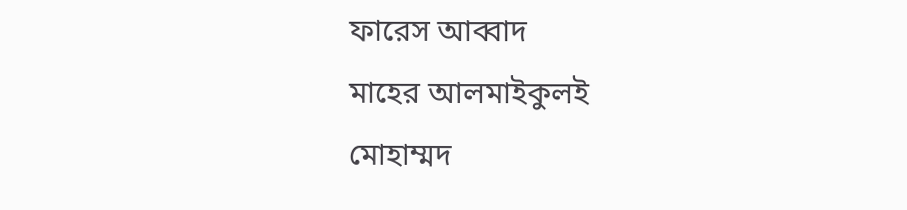ফারেস আব্বাদ
মাহের আলমাইকুলই
মোহাম্মদ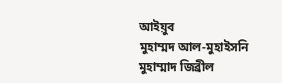আইয়ুব
মুহাম্মদ আল-মুহাইসনি
মুহাম্মাদ জিব্রীল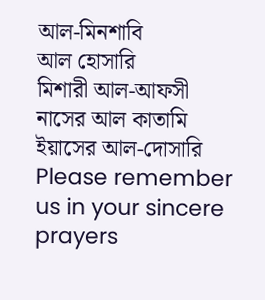আল-মিনশাবি
আল হোসারি
মিশারী আল-আফসী
নাসের আল কাতামি
ইয়াসের আল-দোসারি
Please remember us in your sincere prayers